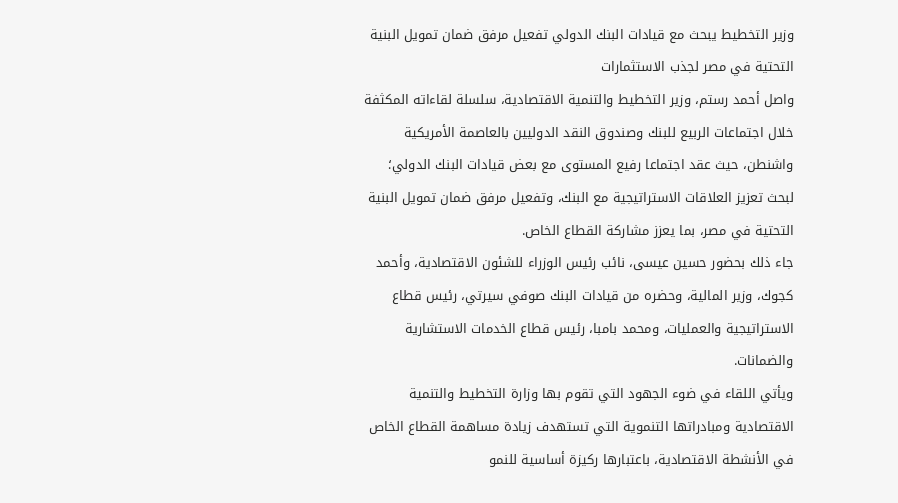وزير التخطيط يبحث مع قيادات البنك الدولي تفعيل مرفق ضمان تمويل البنية التحتية في مصر لجذب الاستثمارات
واصل أحمد رستم، وزير التخطيط والتنمية الاقتصادية، سلسلة لقاءاته المكثفة خلال اجتماعات الربيع للبنك وصندوق النقد الدوليين بالعاصمة الأمريكية واشنطن، حيث عقد اجتماعا رفيع المستوى مع بعض قيادات البنك الدولي؛ لبحث تعزيز العلاقات الاستراتيجية مع البنك، وتفعيل مرفق ضمان تمويل البنية التحتية في مصر، بما يعزز مشاركة القطاع الخاص.
جاء ذلك بحضور حسين عيسى، نائب رئيس الوزراء للشئون الاقتصادية، وأحمد كجوك، وزير المالية، وحضره من قيادات البنك صوفي سيرتي، رئيس قطاع الاستراتيجية والعمليات، ومحمد بامبا، رئيس قطاع الخدمات الاستشارية والضمانات.
ويأتي اللقاء في ضوء الجهود التي تقوم بها وزارة التخطيط والتنمية الاقتصادية ومبادراتها التنموية التي تستهدف زيادة مساهمة القطاع الخاص في الأنشطة الاقتصادية، باعتبارها ركيزة أساسية للنمو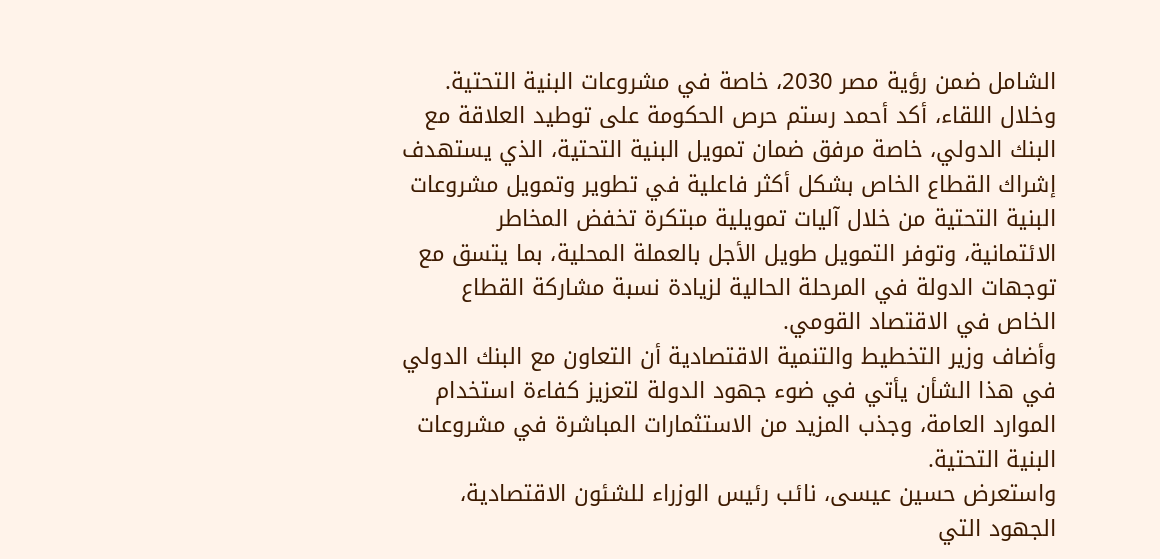الشامل ضمن رؤية مصر 2030، خاصة في مشروعات البنية التحتية.
وخلال اللقاء، أكد أحمد رستم حرص الحكومة على توطيد العلاقة مع البنك الدولي، خاصة مرفق ضمان تمويل البنية التحتية، الذي يستهدف إشراك القطاع الخاص بشكل أكثر فاعلية في تطوير وتمويل مشروعات البنية التحتية من خلال آليات تمويلية مبتكرة تخفض المخاطر الائتمانية، وتوفر التمويل طويل الأجل بالعملة المحلية، بما يتسق مع توجهات الدولة في المرحلة الحالية لزيادة نسبة مشاركة القطاع الخاص في الاقتصاد القومي.
وأضاف وزير التخطيط والتنمية الاقتصادية أن التعاون مع البنك الدولي في هذا الشأن يأتي في ضوء جهود الدولة لتعزيز كفاءة استخدام الموارد العامة، وجذب المزيد من الاستثمارات المباشرة في مشروعات البنية التحتية.
واستعرض حسين عيسى، نائب رئيس الوزراء للشئون الاقتصادية، الجهود التي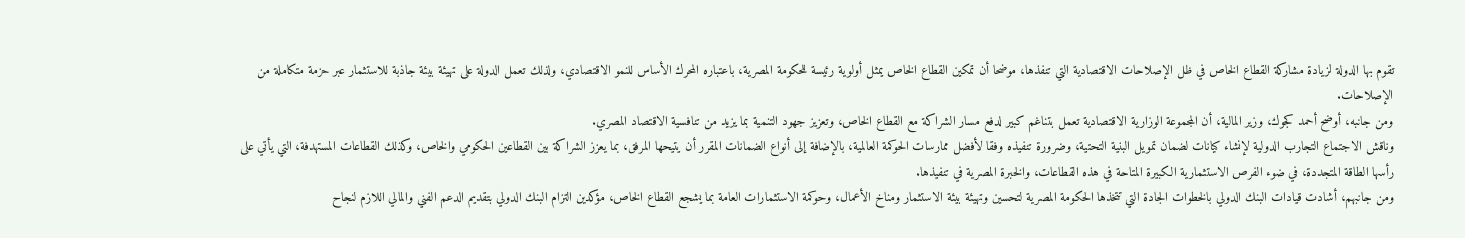تقوم بها الدولة لزيادة مشاركة القطاع الخاص في ظل الإصلاحات الاقتصادية التي تنفذها، موضحا أن تمكين القطاع الخاص يمثل أولوية رئيسة للحكومة المصرية، باعتباره المحرك الأساس للنمو الاقتصادي، ولذلك تعمل الدولة على تهيئة بيئة جاذبة للاستثمار عبر حزمة متكاملة من الإصلاحات.
ومن جانبه، أوضح أحمد كجوك، وزير المالية، أن المجموعة الوزارية الاقتصادية تعمل بتناغم كبير لدفع مسار الشراكة مع القطاع الخاص، وتعزيز جهود التنمية بما يزيد من تنافسية الاقتصاد المصري.
وناقش الاجتماع التجارب الدولية لإنشاء كيانات لضمان تمويل البنية التحتية، وضرورة تنفيذه وفقا لأفضل ممارسات الحوكمة العالمية، بالإضافة إلى أنواع الضمانات المقرر أن يتيحها المرفق، بما يعزز الشراكة بين القطاعين الحكومي والخاص، وكذلك القطاعات المستهدفة، التي يأتي على رأسها الطاقة المتجددة، في ضوء الفرص الاستثمارية الكبيرة المتاحة في هذه القطاعات، والخبرة المصرية في تنفيذها.
ومن جانبهم، أشادت قيادات البنك الدولي بالخطوات الجادة التي تتخذها الحكومة المصرية لتحسين وتهيئة بيئة الاستثمار ومناخ الأعمال، وحوكمة الاستثمارات العامة بما يشجع القطاع الخاص، مؤكدين التزام البنك الدولي بتقديم الدعم الفني والمالي اللازم لنجاح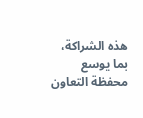هذه الشراكة، بما يوسع محفظة التعاون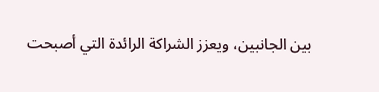بين الجانبين، ويعزز الشراكة الرائدة التي أصبحت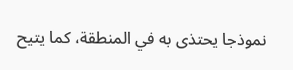نموذجا يحتذى به في المنطقة، كما يتيح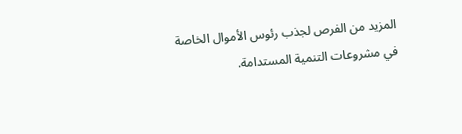المزيد من الفرص لجذب رئوس الأموال الخاصة في مشروعات التنمية المستدامة.